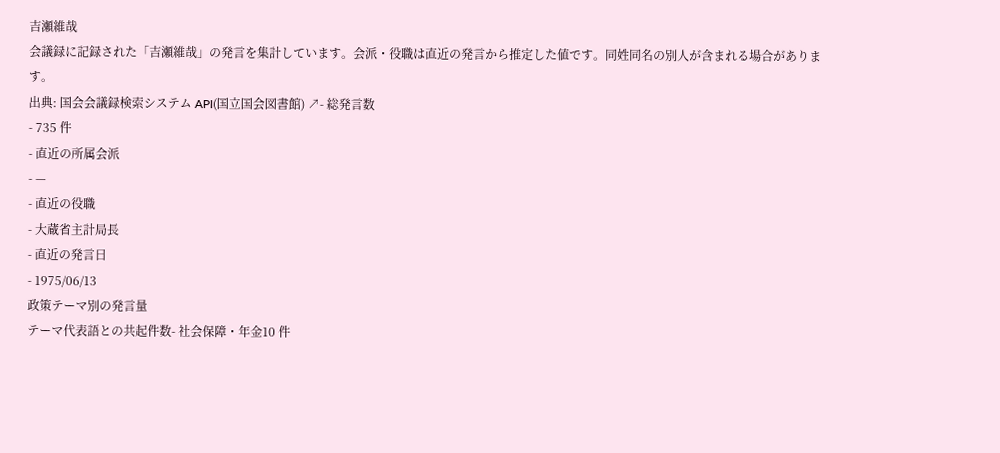吉瀬維哉
会議録に記録された「吉瀬維哉」の発言を集計しています。会派・役職は直近の発言から推定した値です。同姓同名の別人が含まれる場合があります。
出典: 国会会議録検索システム API(国立国会図書館) ↗- 総発言数
- 735 件
- 直近の所属会派
- —
- 直近の役職
- 大蔵省主計局長
- 直近の発言日
- 1975/06/13
政策テーマ別の発言量
テーマ代表語との共起件数- 社会保障・年金10 件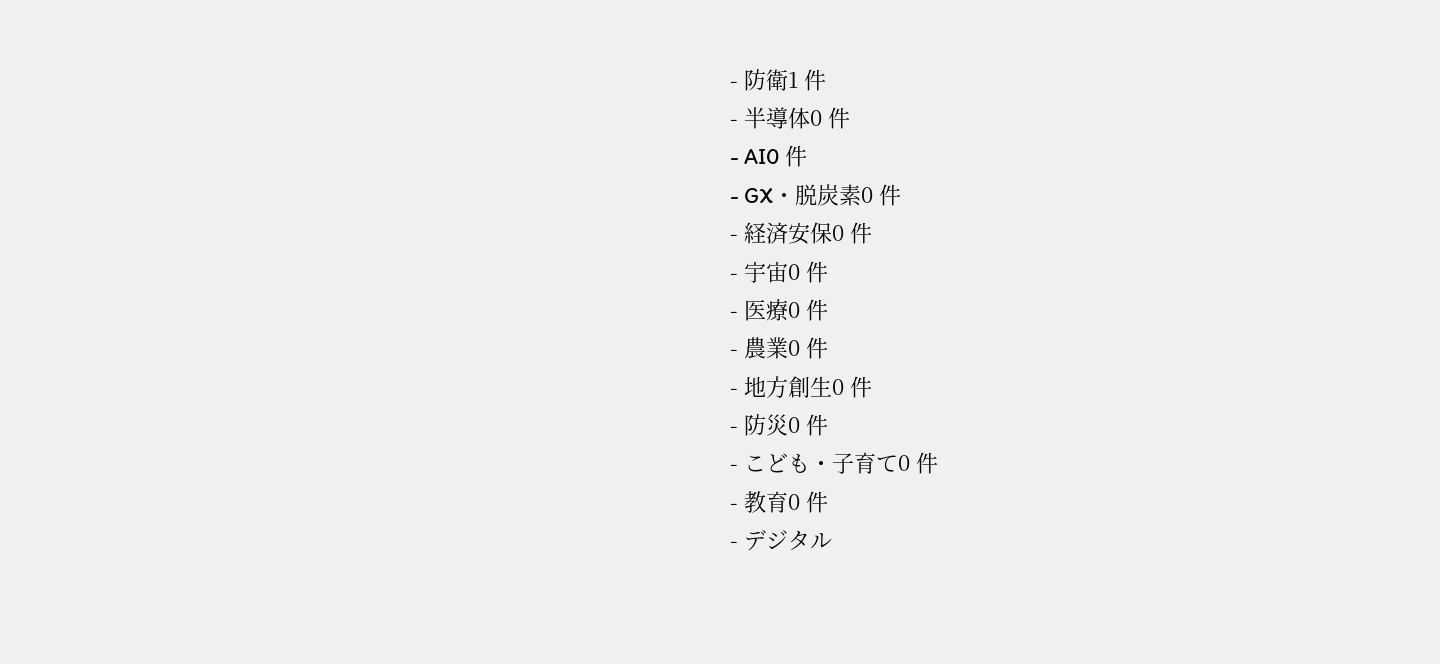- 防衛1 件
- 半導体0 件
- AI0 件
- GX・脱炭素0 件
- 経済安保0 件
- 宇宙0 件
- 医療0 件
- 農業0 件
- 地方創生0 件
- 防災0 件
- こども・子育て0 件
- 教育0 件
- デジタル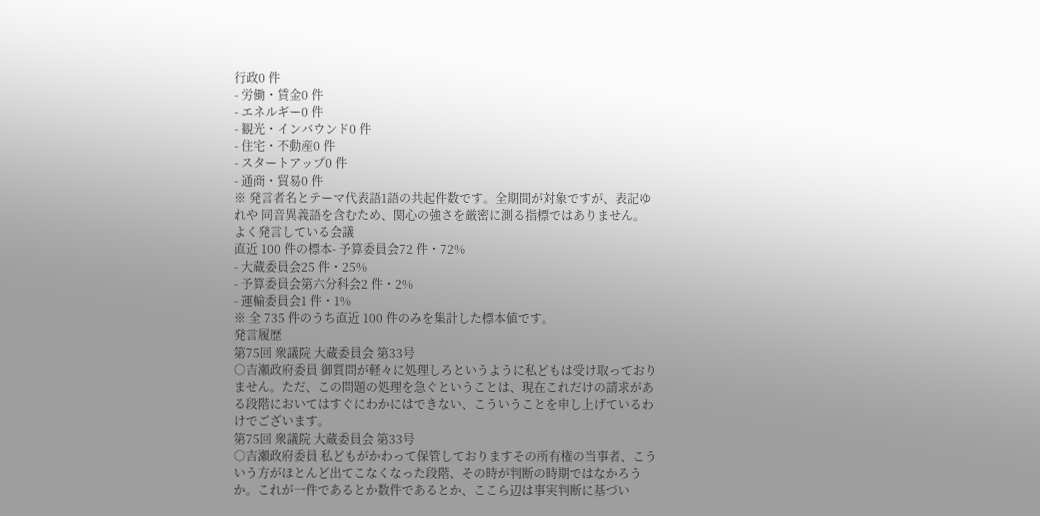行政0 件
- 労働・賃金0 件
- エネルギー0 件
- 観光・インバウンド0 件
- 住宅・不動産0 件
- スタートアップ0 件
- 通商・貿易0 件
※ 発言者名とテーマ代表語1語の共起件数です。全期間が対象ですが、表記ゆれや 同音異義語を含むため、関心の強さを厳密に測る指標ではありません。
よく発言している会議
直近 100 件の標本- 予算委員会72 件・72%
- 大蔵委員会25 件・25%
- 予算委員会第六分科会2 件・2%
- 運輸委員会1 件・1%
※ 全 735 件のうち直近 100 件のみを集計した標本値です。
発言履歴
第75回 衆議院 大蔵委員会 第33号
○吉瀬政府委員 御質問が軽々に処理しろというように私どもは受け取っておりません。ただ、この問題の処理を急ぐということは、現在これだけの請求がある段階においてはすぐにわかにはできない、こういうことを申し上げているわけでございます。
第75回 衆議院 大蔵委員会 第33号
○吉瀬政府委員 私どもがかわって保管しておりますその所有権の当事者、こういう方がほとんど出てこなくなった段階、その時が判断の時期ではなかろうか。これが一件であるとか数件であるとか、ここら辺は事実判断に基づい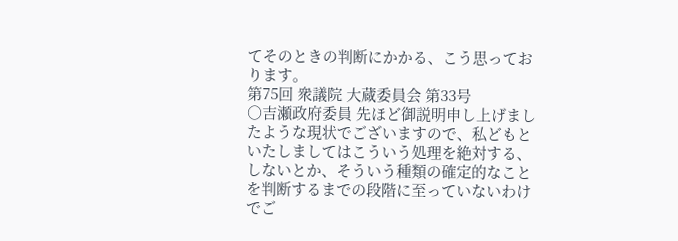てそのときの判断にかかる、こう思っております。
第75回 衆議院 大蔵委員会 第33号
○吉瀬政府委員 先ほど御説明申し上げましたような現状でございますので、私どもといたしましてはこういう処理を絶対する、しないとか、そういう種類の確定的なことを判断するまでの段階に至っていないわけでご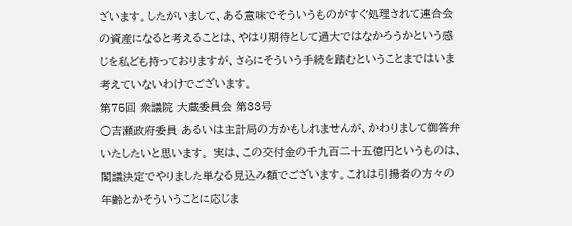ざいます。したがいまして、ある意味でそういうものがすぐ処理されて連合会の資産になると考えることは、やはり期待として過大ではなかろうかという感じを私ども持っておりますが、さらにそういう手続を踏むということまではいま考えていないわけでございます。
第75回 衆議院 大蔵委員会 第33号
○吉瀬政府委員 あるいは主計局の方かもしれませんが、かわりまして御答弁いたしたいと思います。 実は、この交付金の千九百二十五億円というものは、閣議決定でやりました単なる見込み額でございます。これは引揚者の方々の年齢とかそういうことに応じま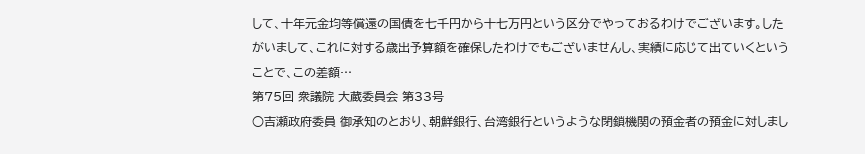して、十年元金均等償還の国債を七千円から十七万円という区分でやっておるわけでございます。したがいまして、これに対する歳出予算額を確保したわけでもございませんし、実績に応じて出ていくということで、この差額…
第75回 衆議院 大蔵委員会 第33号
○吉瀬政府委員 御承知のとおり、朝鮮銀行、台湾銀行というような閉鎖機関の預金者の預金に対しまし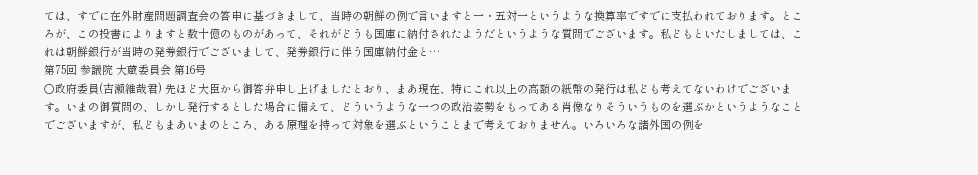ては、すでに在外財産問題調査会の答申に基づきまして、当時の朝鮮の例で言いますと一・五対一というような換算率ですでに支払われております。ところが、この投書によりますと数十億のものがあって、それがどうも国庫に納付されたようだというような質問でございます。私どもといたしましては、これは朝鮮銀行が当時の発券銀行でございまして、発券銀行に伴う国庫納付金と…
第75回 参議院 大蔵委員会 第16号
○政府委員(吉瀬維哉君) 先ほど大臣から御答弁申し上げましたとおり、まあ現在、特にこれ以上の高額の紙幣の発行は私ども考えてないわけでございます。いまの御質問の、しかし発行するとした場合に備えて、どういうような一つの政治姿勢をもってある肖像なりそういうものを選ぶかというようなことでございますが、私どもまあいまのところ、ある原理を持って対象を選ぶということまで考えておりません。いろいろな諸外国の例を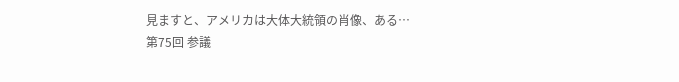見ますと、アメリカは大体大統領の肖像、ある…
第75回 参議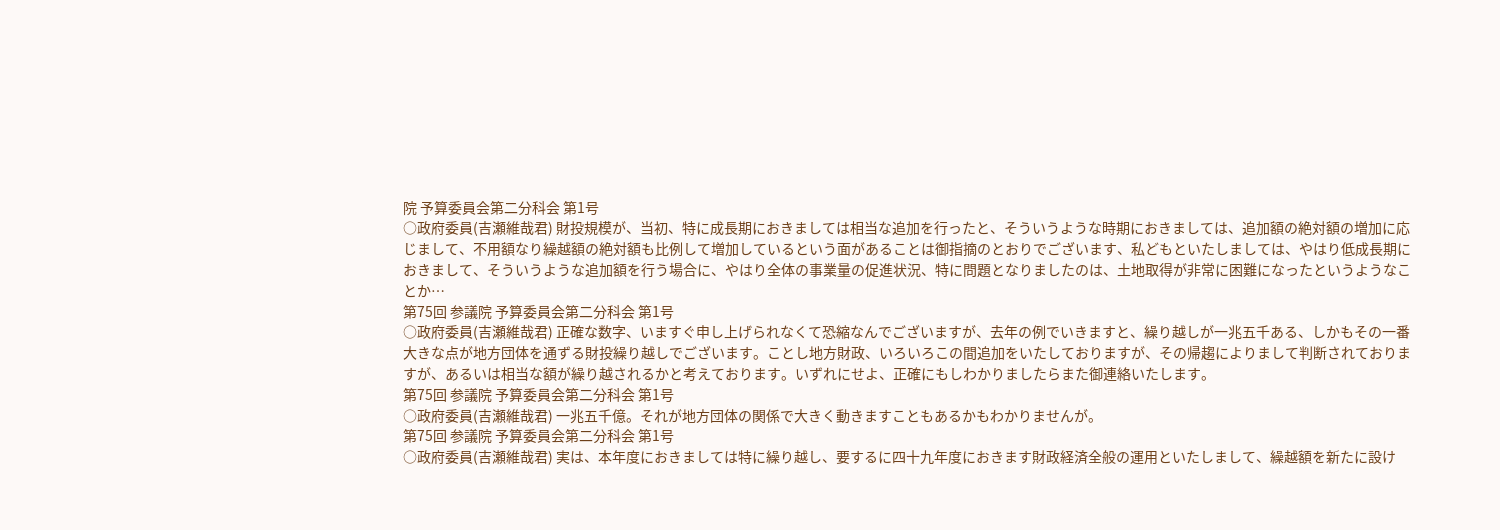院 予算委員会第二分科会 第1号
○政府委員(吉瀬維哉君) 財投規模が、当初、特に成長期におきましては相当な追加を行ったと、そういうような時期におきましては、追加額の絶対額の増加に応じまして、不用額なり繰越額の絶対額も比例して増加しているという面があることは御指摘のとおりでございます、私どもといたしましては、やはり低成長期におきまして、そういうような追加額を行う場合に、やはり全体の事業量の促進状況、特に問題となりましたのは、土地取得が非常に困難になったというようなことか…
第75回 参議院 予算委員会第二分科会 第1号
○政府委員(吉瀬維哉君) 正確な数字、いますぐ申し上げられなくて恐縮なんでございますが、去年の例でいきますと、繰り越しが一兆五千ある、しかもその一番大きな点が地方団体を通ずる財投繰り越しでございます。ことし地方財政、いろいろこの間追加をいたしておりますが、その帰趨によりまして判断されておりますが、あるいは相当な額が繰り越されるかと考えております。いずれにせよ、正確にもしわかりましたらまた御連絡いたします。
第75回 参議院 予算委員会第二分科会 第1号
○政府委員(吉瀬維哉君) 一兆五千億。それが地方団体の関係で大きく動きますこともあるかもわかりませんが。
第75回 参議院 予算委員会第二分科会 第1号
○政府委員(吉瀬維哉君) 実は、本年度におきましては特に繰り越し、要するに四十九年度におきます財政経済全般の運用といたしまして、繰越額を新たに設け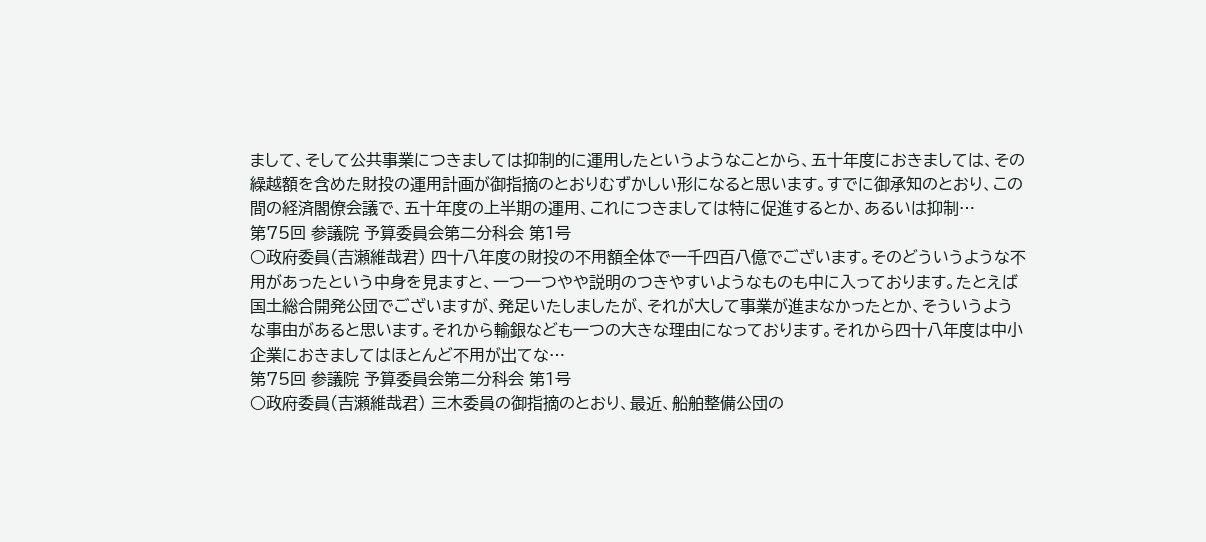まして、そして公共事業につきましては抑制的に運用したというようなことから、五十年度におきましては、その繰越額を含めた財投の運用計画が御指摘のとおりむずかしい形になると思います。すでに御承知のとおり、この間の経済閣僚会議で、五十年度の上半期の運用、これにつきましては特に促進するとか、あるいは抑制…
第75回 参議院 予算委員会第二分科会 第1号
○政府委員(吉瀬維哉君) 四十八年度の財投の不用額全体で一千四百八億でございます。そのどういうような不用があったという中身を見ますと、一つ一つやや説明のつきやすいようなものも中に入っております。たとえば国土総合開発公団でございますが、発足いたしましたが、それが大して事業が進まなかったとか、そういうような事由があると思います。それから輸銀なども一つの大きな理由になっております。それから四十八年度は中小企業におきましてはほとんど不用が出てな…
第75回 参議院 予算委員会第二分科会 第1号
○政府委員(吉瀬維哉君) 三木委員の御指摘のとおり、最近、船舶整備公団の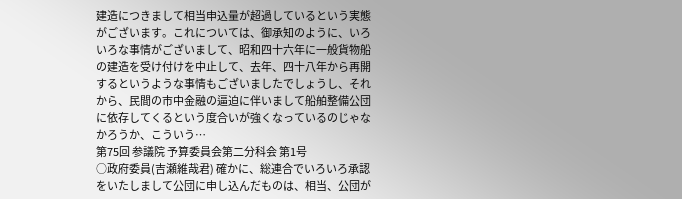建造につきまして相当申込量が超過しているという実態がございます。これについては、御承知のように、いろいろな事情がございまして、昭和四十六年に一般貨物船の建造を受け付けを中止して、去年、四十八年から再開するというような事情もございましたでしょうし、それから、民間の市中金融の逼迫に伴いまして船舶整備公団に依存してくるという度合いが強くなっているのじゃなかろうか、こういう…
第75回 参議院 予算委員会第二分科会 第1号
○政府委員(吉瀬維哉君) 確かに、総連合でいろいろ承認をいたしまして公団に申し込んだものは、相当、公団が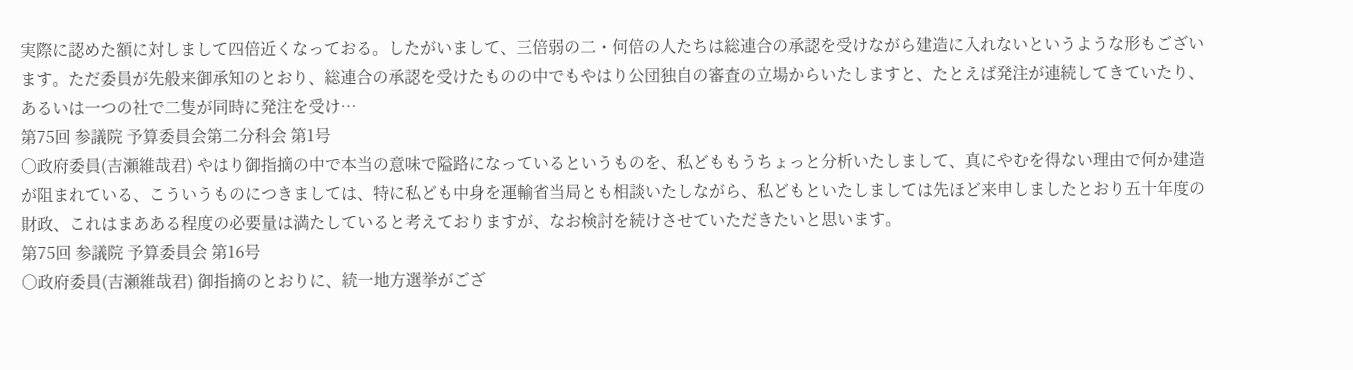実際に認めた額に対しまして四倍近くなっておる。したがいまして、三倍弱の二・何倍の人たちは総連合の承認を受けながら建造に入れないというような形もございます。ただ委員が先般来御承知のとおり、総連合の承認を受けたものの中でもやはり公団独自の審査の立場からいたしますと、たとえば発注が連続してきていたり、あるいは一つの社で二隻が同時に発注を受け…
第75回 参議院 予算委員会第二分科会 第1号
○政府委員(吉瀬維哉君) やはり御指摘の中で本当の意味で隘路になっているというものを、私どももうちょっと分析いたしまして、真にやむを得ない理由で何か建造が阻まれている、こういうものにつきましては、特に私ども中身を運輸省当局とも相談いたしながら、私どもといたしましては先ほど来申しましたとおり五十年度の財政、これはまあある程度の必要量は満たしていると考えておりますが、なお検討を続けさせていただきたいと思います。
第75回 参議院 予算委員会 第16号
○政府委員(吉瀬維哉君) 御指摘のとおりに、統一地方選挙がござ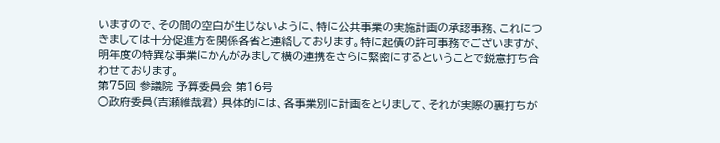いますので、その間の空白が生じないように、特に公共事業の実施計画の承認事務、これにつきましては十分促進方を関係各省と連絡しております。特に起債の許可事務でございますが、明年度の特異な事業にかんがみまして横の連携をさらに緊密にするということで鋭意打ち合わせております。
第75回 参議院 予算委員会 第16号
○政府委員(吉瀬維哉君) 具体的には、各事業別に計画をとりまして、それが実際の裏打ちが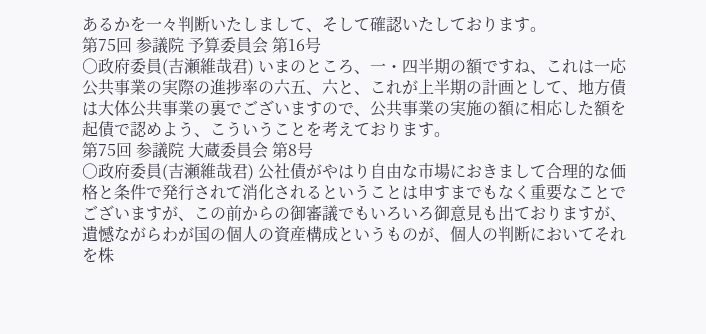あるかを一々判断いたしまして、そして確認いたしております。
第75回 参議院 予算委員会 第16号
○政府委員(吉瀬維哉君) いまのところ、一・四半期の額ですね、これは一応公共事業の実際の進捗率の六五、六と、これが上半期の計画として、地方債は大体公共事業の裏でございますので、公共事業の実施の額に相応した額を起債で認めよう、こういうことを考えております。
第75回 参議院 大蔵委員会 第8号
○政府委員(吉瀬維哉君) 公社債がやはり自由な市場におきまして合理的な価格と条件で発行されて消化されるということは申すまでもなく重要なことでございますが、この前からの御審議でもいろいろ御意見も出ておりますが、遺憾ながらわが国の個人の資産構成というものが、個人の判断においてそれを株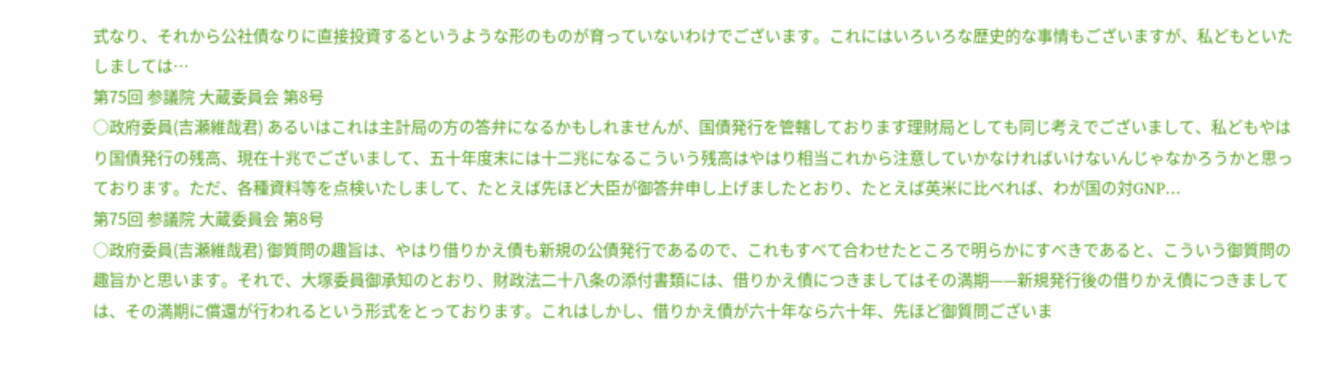式なり、それから公社債なりに直接投資するというような形のものが育っていないわけでございます。これにはいろいろな歴史的な事情もございますが、私どもといたしましては…
第75回 参議院 大蔵委員会 第8号
○政府委員(吉瀬維哉君) あるいはこれは主計局の方の答弁になるかもしれませんが、国債発行を管轄しております理財局としても同じ考えでございまして、私どもやはり国債発行の残高、現在十兆でございまして、五十年度末には十二兆になるこういう残高はやはり相当これから注意していかなければいけないんじゃなかろうかと思っております。ただ、各種資料等を点検いたしまして、たとえば先ほど大臣が御答弁申し上げましたとおり、たとえば英米に比べれば、わが国の対GNP…
第75回 参議院 大蔵委員会 第8号
○政府委員(吉瀬維哉君) 御質問の趣旨は、やはり借りかえ債も新規の公債発行であるので、これもすべて合わせたところで明らかにすべきであると、こういう御質問の趣旨かと思います。それで、大塚委員御承知のとおり、財政法二十八条の添付書類には、借りかえ債につきましてはその満期——新規発行後の借りかえ債につきましては、その満期に償還が行われるという形式をとっております。これはしかし、借りかえ債が六十年なら六十年、先ほど御質問ございま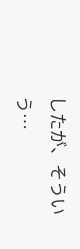したが、そういう…